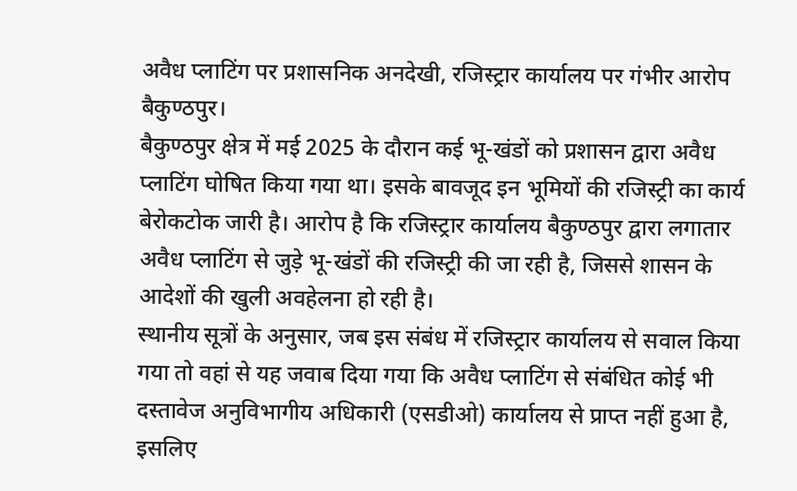अवैध प्लाटिंग पर प्रशासनिक अनदेखी, रजिस्ट्रार कार्यालय पर गंभीर आरोप
बैकुण्ठपुर।
बैकुण्ठपुर क्षेत्र में मई 2025 के दौरान कई भू-खंडों को प्रशासन द्वारा अवैध प्लाटिंग घोषित किया गया था। इसके बावजूद इन भूमियों की रजिस्ट्री का कार्य बेरोकटोक जारी है। आरोप है कि रजिस्ट्रार कार्यालय बैकुण्ठपुर द्वारा लगातार अवैध प्लाटिंग से जुड़े भू-खंडों की रजिस्ट्री की जा रही है, जिससे शासन के आदेशों की खुली अवहेलना हो रही है।
स्थानीय सूत्रों के अनुसार, जब इस संबंध में रजिस्ट्रार कार्यालय से सवाल किया गया तो वहां से यह जवाब दिया गया कि अवैध प्लाटिंग से संबंधित कोई भी दस्तावेज अनुविभागीय अधिकारी (एसडीओ) कार्यालय से प्राप्त नहीं हुआ है, इसलिए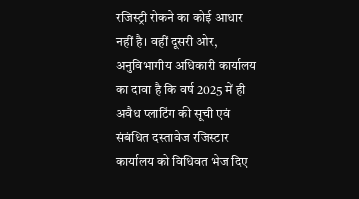रजिस्ट्री रोकने का कोई आधार नहीं है। वहीं दूसरी ओर, अनुविभागीय अधिकारी कार्यालय का दावा है कि वर्ष 2025 में ही अवैध प्लाटिंग की सूची एवं संबंधित दस्तावेज रजिस्टार कार्यालय को विधिवत भेज दिए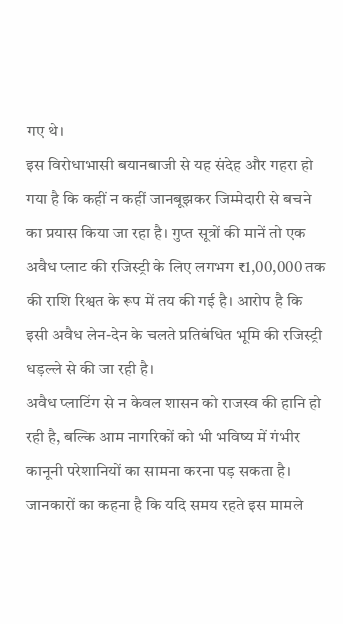गए थे।
इस विरोधाभासी बयानबाजी से यह संदेह और गहरा हो गया है कि कहीं न कहीं जानबूझकर जिम्मेदारी से बचने का प्रयास किया जा रहा है। गुप्त सूत्रों की मानें तो एक अवैध प्लाट की रजिस्ट्री के लिए लगभग ₹1,00,000 तक की राशि रिश्वत के रूप में तय की गई है। आरोप है कि इसी अवैध लेन-देन के चलते प्रतिबंधित भूमि की रजिस्ट्री धड़ल्ले से की जा रही है।
अवैध प्लाटिंग से न केवल शासन को राजस्व की हानि हो रही है, बल्कि आम नागरिकों को भी भविष्य में गंभीर कानूनी परेशानियों का सामना करना पड़ सकता है। जानकारों का कहना है कि यदि समय रहते इस मामले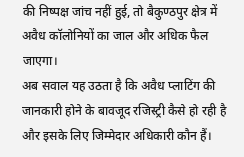की निष्पक्ष जांच नहीं हुई, तो बैकुण्ठपुर क्षेत्र में अवैध कॉलोनियों का जाल और अधिक फैल जाएगा।
अब सवाल यह उठता है कि अवैध प्लाटिंग की जानकारी होने के बावजूद रजिस्ट्री कैसे हो रही है और इसके लिए जिम्मेदार अधिकारी कौन हैं।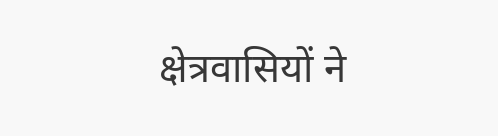क्षेत्रवासियों ने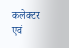कलेक्टर एवं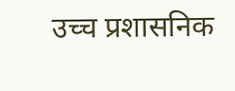उच्च प्रशासनिक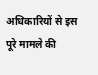अधिकारियों से इस पूरे मामले की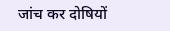जांच कर दोषियों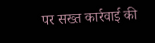पर सख्त कार्रवाई की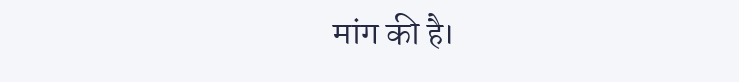मांग की है।